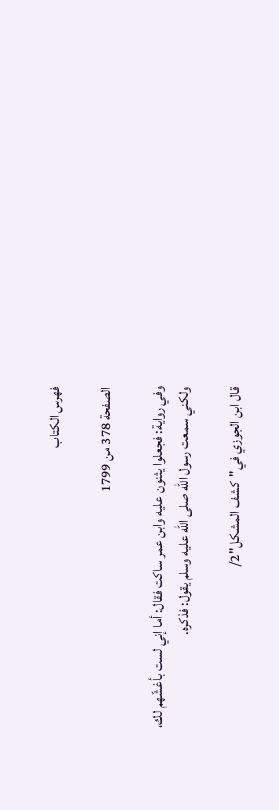فهرس الكتاب

الصفحة 378 من 1799

وفي رواية: فجعلوا يثنون عليه وابن عمر ساكت فقال: أما إني لست بأغشّهم لك، ولكني سمعت رسول الله صلى الله عليه وسلم يقول: فذكره.

قال ابن الجوزي في"كشف المشكل"2/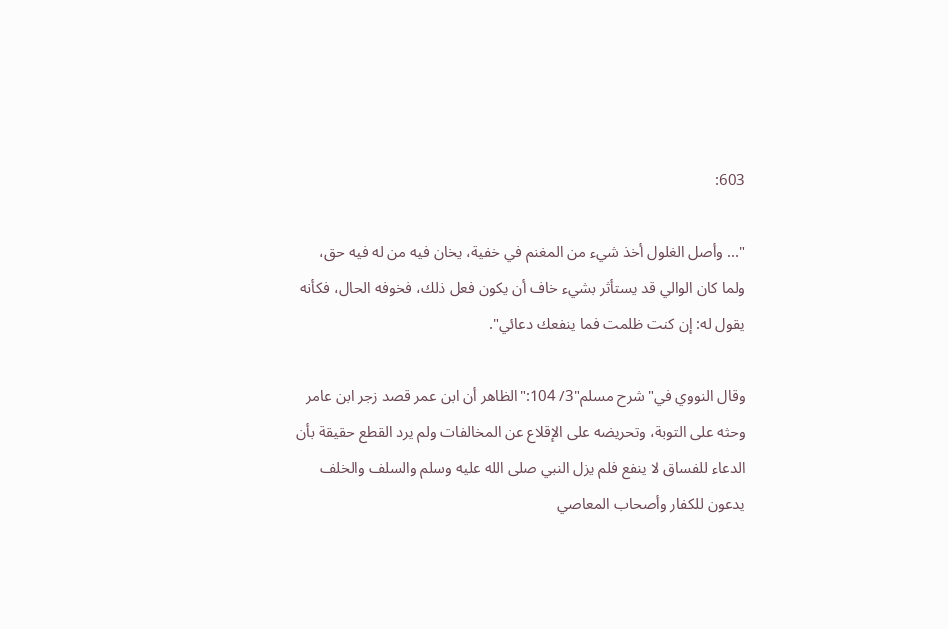603:

"... وأصل الغلول أخذ شيء من المغنم في خفية، يخان فيه من له فيه حق، ولما كان الوالي قد يستأثر بشيء خاف أن يكون فعل ذلك، فخوفه الحال، فكأنه يقول له: إن كنت ظلمت فما ينفعك دعائي".

وقال النووي في"شرح مسلم"3/ 104:"الظاهر أن ابن عمر قصد زجر ابن عامر وحثه على التوبة، وتحريضه على الإقلاع عن المخالفات ولم يرد القطع حقيقة بأن الدعاء للفساق لا ينفع فلم يزل النبي صلى الله عليه وسلم والسلف والخلف يدعون للكفار وأصحاب المعاصي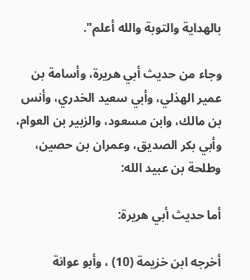بالهداية والتوبة والله أعلم".

وجاء من حديث أبي هريرة، وأسامة بن عمير الهذلي، وأبي سعيد الخدري، وأنس بن مالك، وابن مسعود، والزبير بن العوام، وأبي بكر الصديق، وعمران بن حصين، وطلحة بن عبيد الله:

أما حديث أبي هريرة:

أخرجه ابن خزيمة (10) ، وأبو عوانة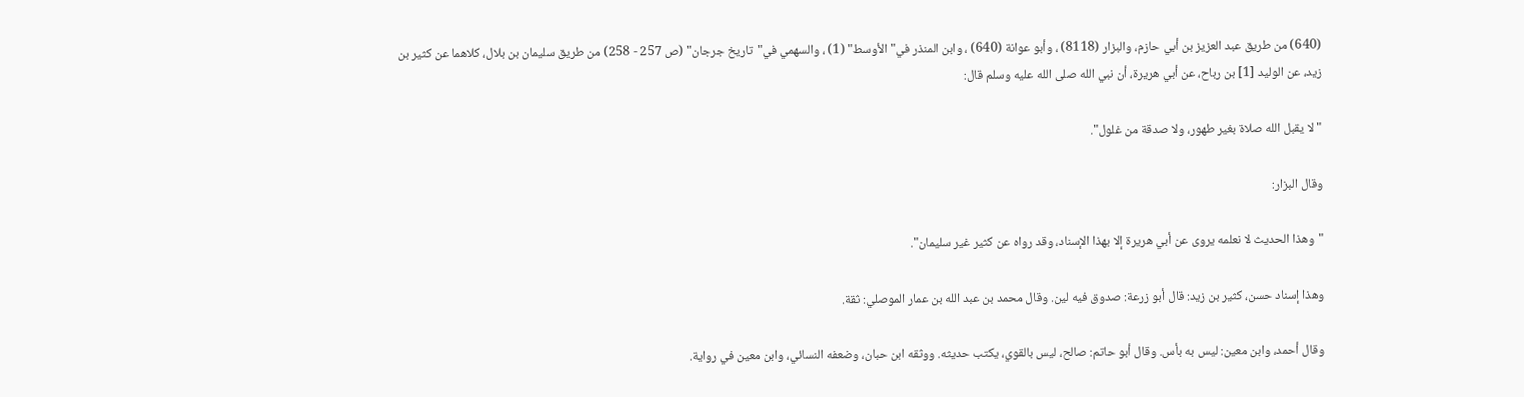(640) من طريق عبد العزيز بن أبي حازم، والبزار (8118) ، وأبو عوانة (640) ، وابن المنذر في"الأوسط" (1) ، والسهمي في"تاريخ جرجان" (ص 257 - 258) من طريق سليمان بن بلال، كلاهما عن كثير بن زيد، عن الوليد [1] بن رباح، عن أبي هريرة، أن نبي الله صلى الله عليه وسلم قال:

"لا يقبل الله صلاة بغير طهور، ولا صدقة من غلول".

وقال البزار:

"وهذا الحديث لا نعلمه يروى عن أبي هريرة إلا بهذا الإسناد، وقد رواه عن كثير غير سليمان".

وهذا إسناد حسن، كثير بن زيد: قال أبو زرعة: صدوق فيه لين. وقال محمد بن عبد الله بن عمار الموصلي: ثقة.

وقال أحمد، وابن معين: ليس به بأس. وقال أبو حاتم: صالح، ليس بالقوي، يكتب حديثه. ووثقه ابن حبان، وضعفه النسائي، وابن معين في رواية.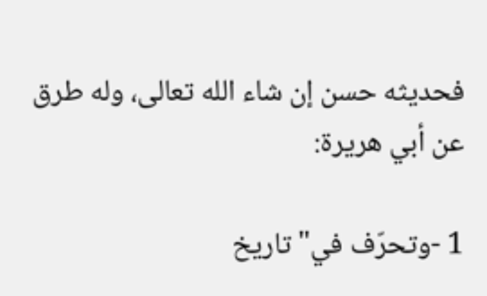فحديثه حسن إن شاء الله تعالى، وله طرق عن أبي هريرة:

1 -وتحرّف في"تاريخ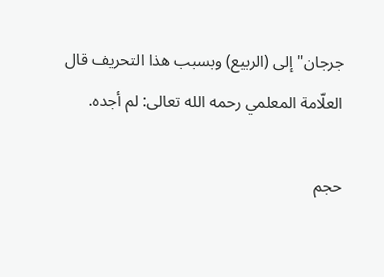جرجان"إلى (الربيع) وبسبب هذا التحريف قال العلّامة المعلمي رحمه الله تعالى: لم أجده.

حجم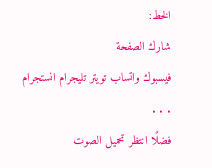الخط:
شارك الصفحة
فيسبوك واتساب تويتر تليجرام انستجرام
. . .
فضلًا انتظر تحميل الصوت